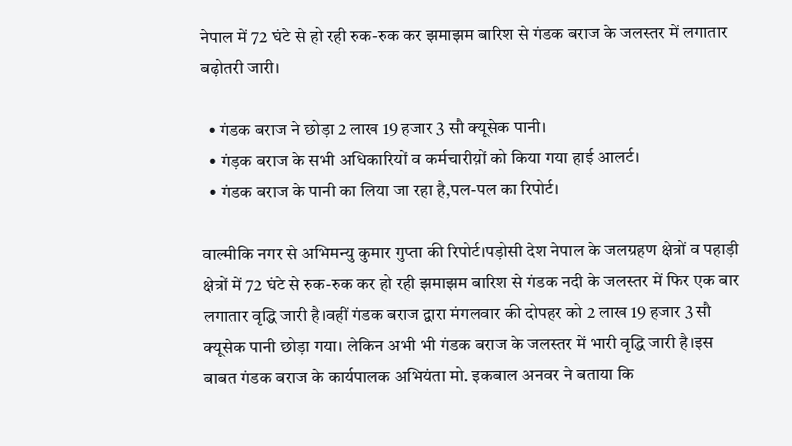नेपाल में 72 घंटे से हो रही रुक-रुक कर झमाझम बारिश से गंडक बराज के जलस्तर में लगातार बढ़ोतरी जारी।

  • गंडक बराज ने छोड़ा 2 लाख 19 हजार 3 सौ क्यूसेक पानी।
  • गंड़क बराज के सभी अधिकारियों व कर्मचारीय़ों को किया गया हाई आलर्ट।
  • गंडक बराज के पानी का लिया जा रहा है,पल-पल का रिपोर्ट।

वाल्मीकि नगर से अभिमन्यु कुमार गुप्ता की रिपोर्ट।पड़ोसी देश नेपाल के जलग्रहण क्षेत्रों व पहाड़ी क्षेत्रों में 72 घंटे से रुक-रुक कर हो रही झमाझम बारिश से गंडक नदी के जलस्तर में फिर एक बार लगातार वृद्धि जारी है।वहीं गंडक बराज द्वारा मंगलवार की दोपहर को 2 लाख 19 हजार 3 सौ क्यूसेक पानी छोड़ा गया। लेकिन अभी भी गंडक बराज के जलस्तर में भारी वृद्धि जारी है।इस बाबत गंडक बराज के कार्यपालक अभियंता मो. इकबाल अनवर ने बताया कि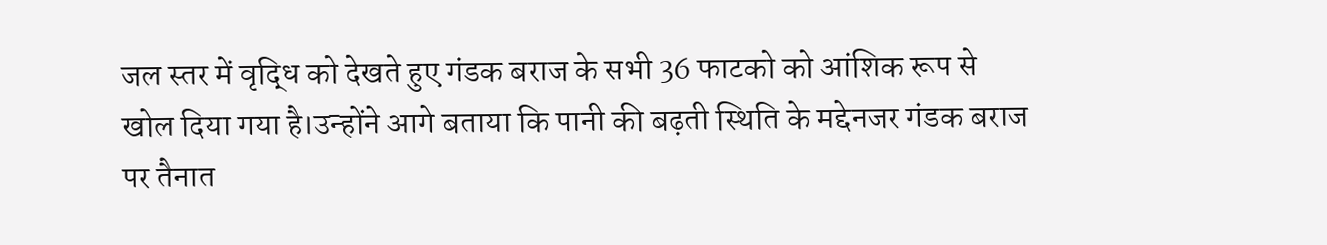जल स्तर में वृद्धि को देखते हुए गंडक बराज के सभी 36 फाटको को आंशिक रूप से खोल दिया गया है।उन्होंने आगे बताया कि पानी की बढ़ती स्थिति के मद्देनजर गंडक बराज पर तैनात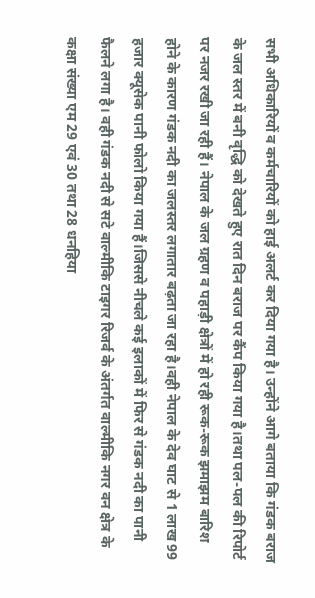सभी अधिकारियों व कर्मचारियों को हाई अलर्ट कर दिया गया है। उन्होंने आगे बताया कि गंडक बराज के जल स्तर में बनी वृद्धि को देखते हुए रात दिन बराज पर कैंप किया गया है।तथा पल-पल की रिपोर्ट पर नजर रखी जा रही हैं। नेपाल के जल ग्रहण व पहाड़ी क्षेत्रों में हो रही रूक-रूक झमाझम बारिश होने के कारण गंडक नदी का जलस्तर लगातार बढ़ता जा रहा है।वही नेपाल के देव घाट से 1 लाख 99 हजार क्यूसेक पानी फोलो किया गया हैं।जिससे नीचले कई इलाकों में फिर से गंडक नदी का पानी फैलने लगा है। वही गंडक नदी से सटे वाल्मीकि टाइगर रिजर्व के अंतर्गत वाल्मीकि नगर वन क्षेत्र के कक्षा संख्या एम 29 एवं 30 तथा 28 धनहिया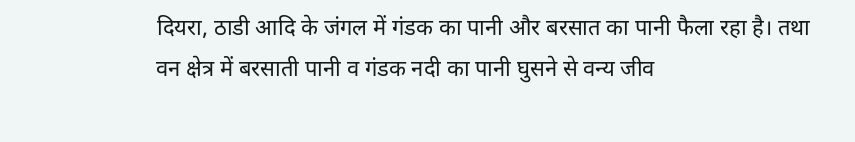दियरा, ठाडी आदि के जंगल में गंडक का पानी और बरसात का पानी फैला रहा है। तथा वन क्षेत्र में बरसाती पानी व गंडक नदी का पानी घुसने से वन्य जीव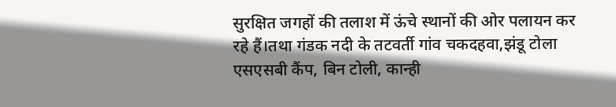सुरक्षित जगहों की तलाश में ऊंचे स्थानों की ओर पलायन कर रहे हैं।तथा गंडक नदी के तटवर्ती गांव चकदहवा,झंडू टोला एसएसबी कैंप, बिन टोली, कान्ही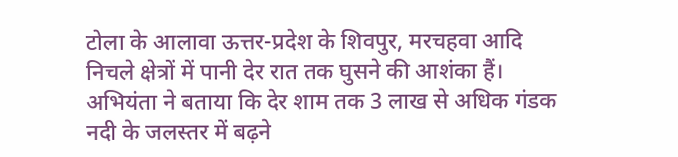टोला के आलावा ऊत्तर-प्रदेश के शिवपुर, मरचहवा आदि निचले क्षेत्रों में पानी देर रात तक घुसने की आशंका हैं। अभियंता ने बताया कि देर शाम तक 3 लाख से अधिक गंडक नदी के जलस्तर में बढ़ने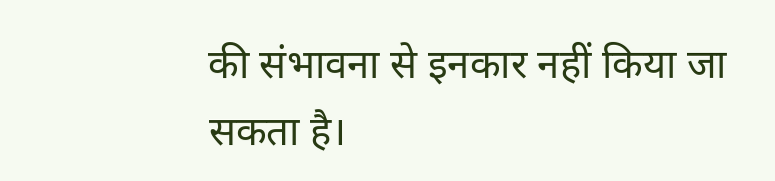की संभावना से इनकार नहीं किया जा सकता है।